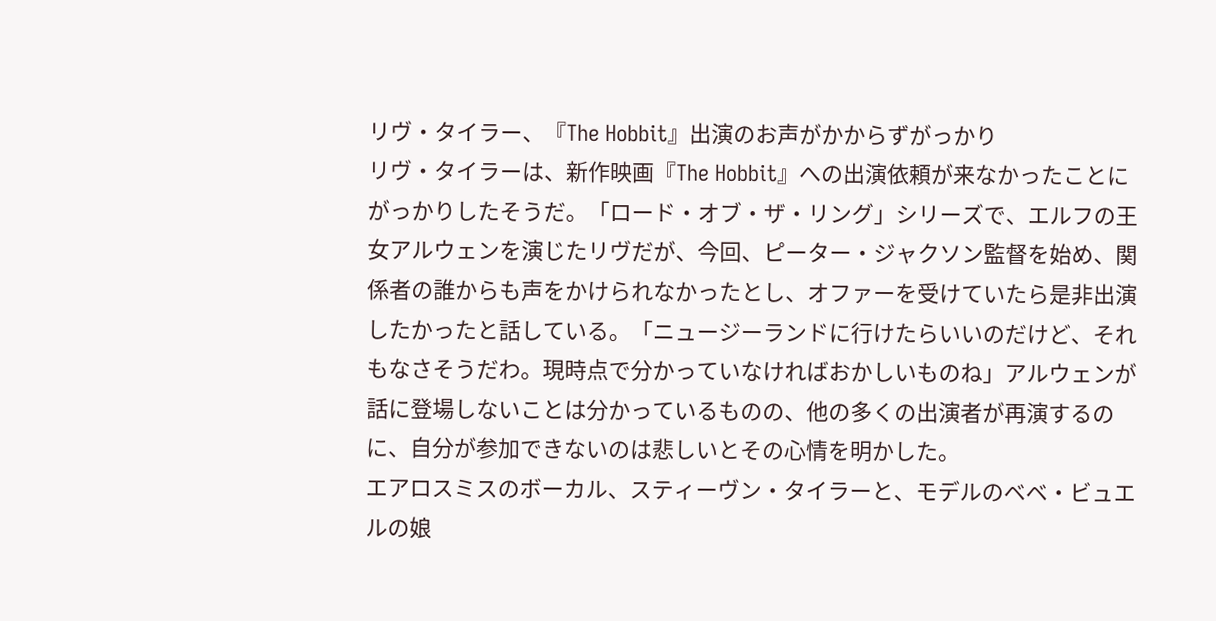リヴ・タイラー、『The Hobbit』出演のお声がかからずがっかり
リヴ・タイラーは、新作映画『The Hobbit』への出演依頼が来なかったことにがっかりしたそうだ。「ロード・オブ・ザ・リング」シリーズで、エルフの王女アルウェンを演じたリヴだが、今回、ピーター・ジャクソン監督を始め、関係者の誰からも声をかけられなかったとし、オファーを受けていたら是非出演したかったと話している。「ニュージーランドに行けたらいいのだけど、それもなさそうだわ。現時点で分かっていなければおかしいものね」アルウェンが話に登場しないことは分かっているものの、他の多くの出演者が再演するのに、自分が参加できないのは悲しいとその心情を明かした。
エアロスミスのボーカル、スティーヴン・タイラーと、モデルのベベ・ビュエルの娘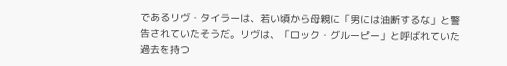であるリヴ・タイラーは、若い頃から母親に「男には油断するな」と警告されていたそうだ。リヴは、「ロック・グルーピー」と呼ばれていた過去を持つ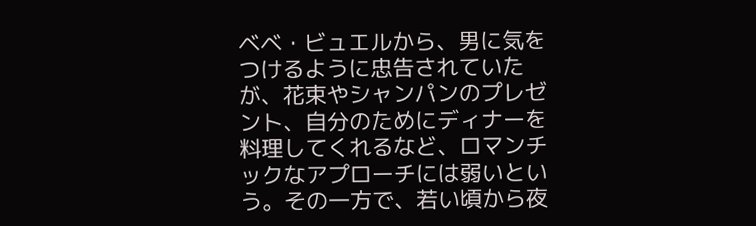ベベ・ビュエルから、男に気をつけるように忠告されていたが、花束やシャンパンのプレゼント、自分のためにディナーを料理してくれるなど、ロマンチックなアプローチには弱いという。その一方で、若い頃から夜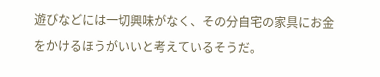遊びなどには一切興味がなく、その分自宅の家具にお金をかけるほうがいいと考えているそうだ。